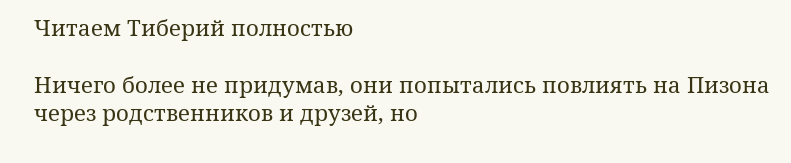Читаем Тиберий полностью

Ничего более не придумав, они попытались повлиять на Пизона через родственников и друзей, но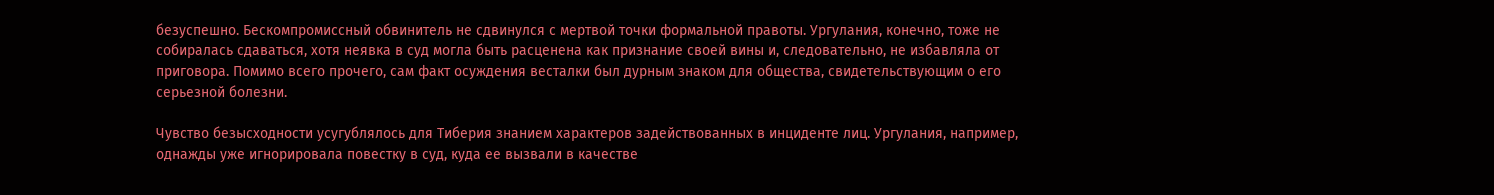безуспешно. Бескомпромиссный обвинитель не сдвинулся с мертвой точки формальной правоты. Ургулания, конечно, тоже не собиралась сдаваться, хотя неявка в суд могла быть расценена как признание своей вины и, следовательно, не избавляла от приговора. Помимо всего прочего, сам факт осуждения весталки был дурным знаком для общества, свидетельствующим о его серьезной болезни.

Чувство безысходности усугублялось для Тиберия знанием характеров задействованных в инциденте лиц. Ургулания, например, однажды уже игнорировала повестку в суд, куда ее вызвали в качестве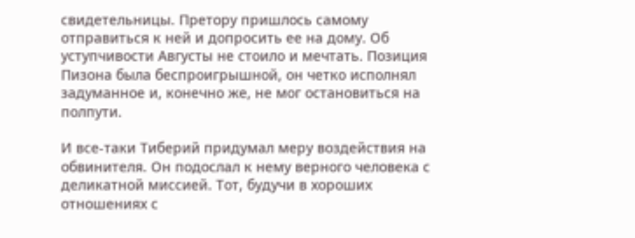свидетельницы. Претору пришлось самому отправиться к ней и допросить ее на дому. Об уступчивости Августы не стоило и мечтать. Позиция Пизона была беспроигрышной, он четко исполнял задуманное и, конечно же, не мог остановиться на полпути.

И все-таки Тиберий придумал меру воздействия на обвинителя. Он подослал к нему верного человека с деликатной миссией. Тот, будучи в хороших отношениях с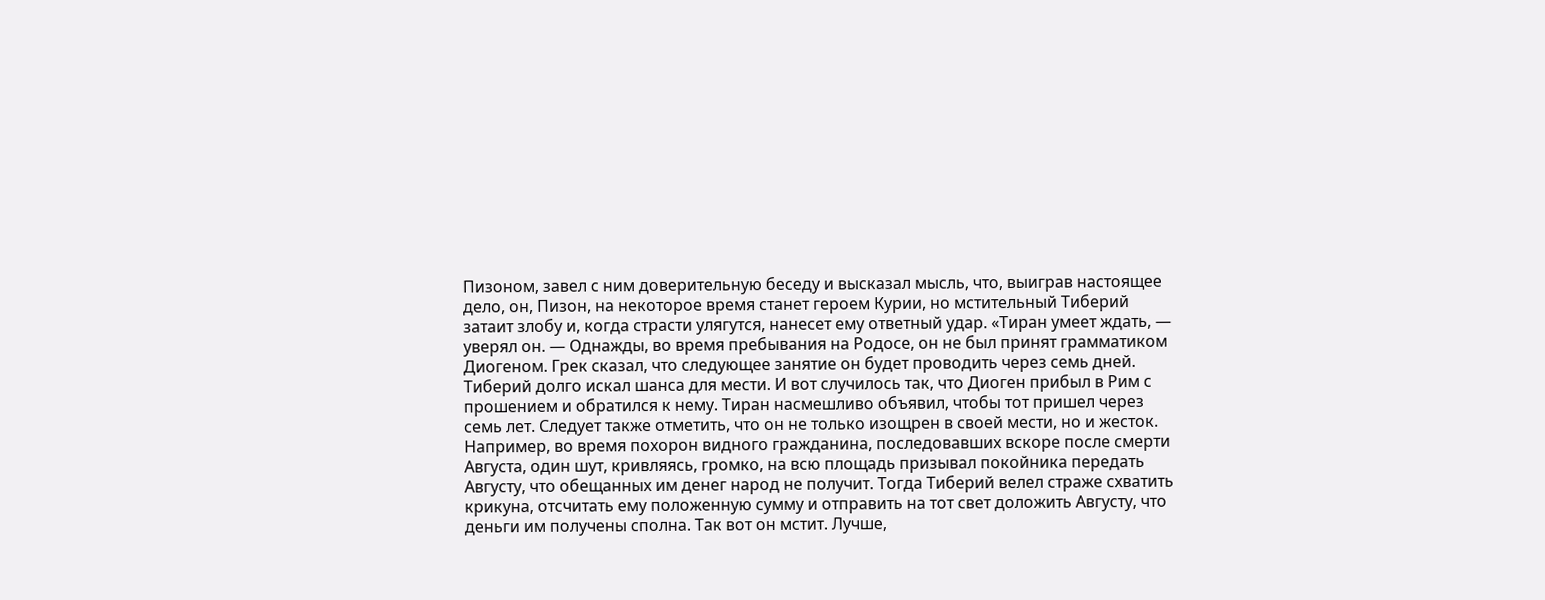Пизоном, завел с ним доверительную беседу и высказал мысль, что, выиграв настоящее дело, он, Пизон, на некоторое время станет героем Курии, но мстительный Тиберий затаит злобу и, когда страсти улягутся, нанесет ему ответный удар. «Тиран умеет ждать, — уверял он. — Однажды, во время пребывания на Родосе, он не был принят грамматиком Диогеном. Грек сказал, что следующее занятие он будет проводить через семь дней. Тиберий долго искал шанса для мести. И вот случилось так, что Диоген прибыл в Рим с прошением и обратился к нему. Тиран насмешливо объявил, чтобы тот пришел через семь лет. Следует также отметить, что он не только изощрен в своей мести, но и жесток. Например, во время похорон видного гражданина, последовавших вскоре после смерти Августа, один шут, кривляясь, громко, на всю площадь призывал покойника передать Августу, что обещанных им денег народ не получит. Тогда Тиберий велел страже схватить крикуна, отсчитать ему положенную сумму и отправить на тот свет доложить Августу, что деньги им получены сполна. Так вот он мстит. Лучше,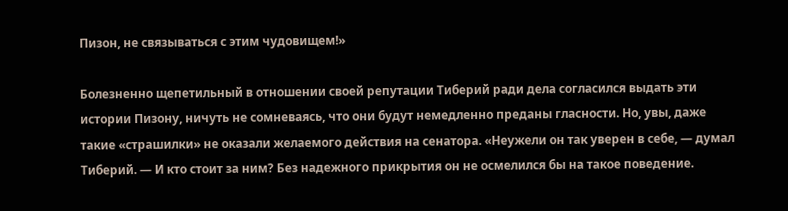Пизон, не связываться с этим чудовищем!»

Болезненно щепетильный в отношении своей репутации Тиберий ради дела согласился выдать эти истории Пизону, ничуть не сомневаясь, что они будут немедленно преданы гласности. Но, увы, даже такие «страшилки» не оказали желаемого действия на сенатора. «Неужели он так уверен в себе, — думал Тиберий. — И кто стоит за ним? Без надежного прикрытия он не осмелился бы на такое поведение.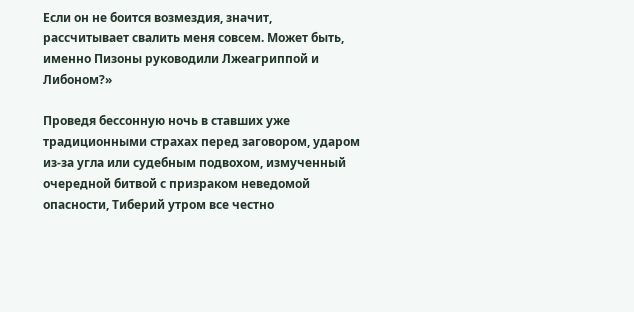Если он не боится возмездия, значит, рассчитывает свалить меня совсем. Может быть, именно Пизоны руководили Лжеагриппой и Либоном?»

Проведя бессонную ночь в ставших уже традиционными страхах перед заговором, ударом из-за угла или судебным подвохом, измученный очередной битвой с призраком неведомой опасности, Тиберий утром все честно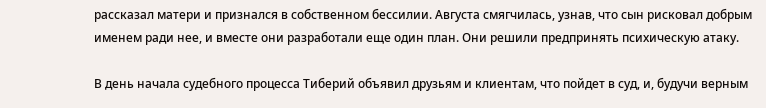рассказал матери и признался в собственном бессилии. Августа смягчилась, узнав, что сын рисковал добрым именем ради нее, и вместе они разработали еще один план. Они решили предпринять психическую атаку.

В день начала судебного процесса Тиберий объявил друзьям и клиентам, что пойдет в суд, и, будучи верным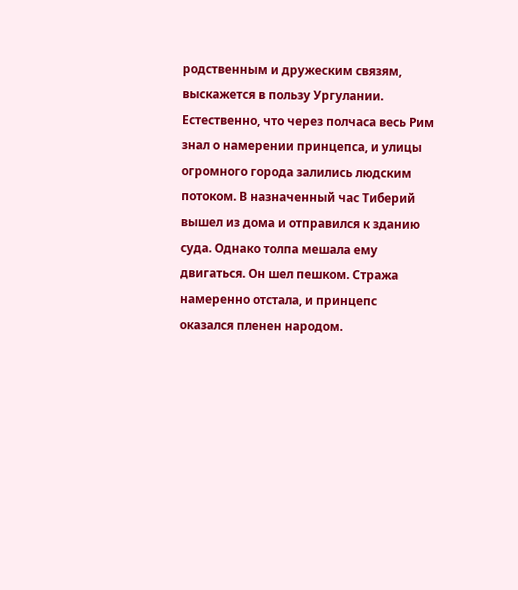родственным и дружеским связям, выскажется в пользу Ургулании. Естественно, что через полчаса весь Рим знал о намерении принцепса, и улицы огромного города залились людским потоком. В назначенный час Тиберий вышел из дома и отправился к зданию суда. Однако толпа мешала ему двигаться. Он шел пешком. Стража намеренно отстала, и принцепс оказался пленен народом.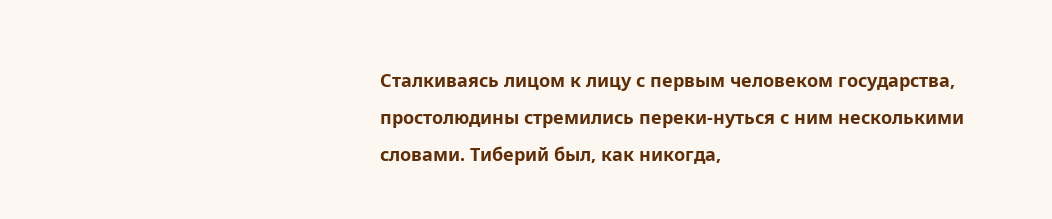Сталкиваясь лицом к лицу с первым человеком государства, простолюдины стремились переки-нуться с ним несколькими словами. Тиберий был, как никогда,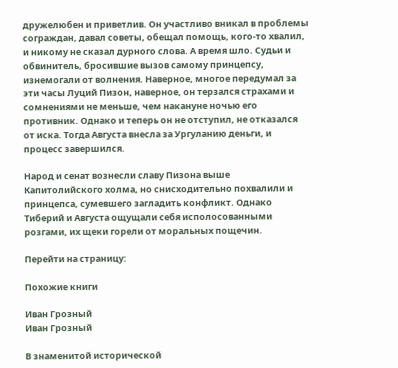дружелюбен и приветлив. Он участливо вникал в проблемы сограждан, давал советы, обещал помощь, кого-то хвалил, и никому не сказал дурного слова. А время шло. Судьи и обвинитель, бросившие вызов самому принцепсу, изнемогали от волнения. Наверное, многое передумал за эти часы Луций Пизон, наверное, он терзался страхами и сомнениями не меньше, чем накануне ночью его противник. Однако и теперь он не отступил, не отказался от иска. Тогда Августа внесла за Ургуланию деньги, и процесс завершился.

Народ и сенат вознесли славу Пизона выше Капитолийского холма, но снисходительно похвалили и принцепса, сумевшего загладить конфликт. Однако Тиберий и Августа ощущали себя исполосованными розгами, их щеки горели от моральных пощечин.

Перейти на страницу:

Похожие книги

Иван Грозный
Иван Грозный

В знаменитой исторической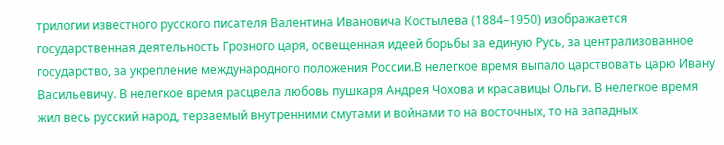трилогии известного русского писателя Валентина Ивановича Костылева (1884–1950) изображается государственная деятельность Грозного царя, освещенная идеей борьбы за единую Русь, за централизованное государство, за укрепление международного положения России.В нелегкое время выпало царствовать царю Ивану Васильевичу. В нелегкое время расцвела любовь пушкаря Андрея Чохова и красавицы Ольги. В нелегкое время жил весь русский народ, терзаемый внутренними смутами и войнами то на восточных, то на западных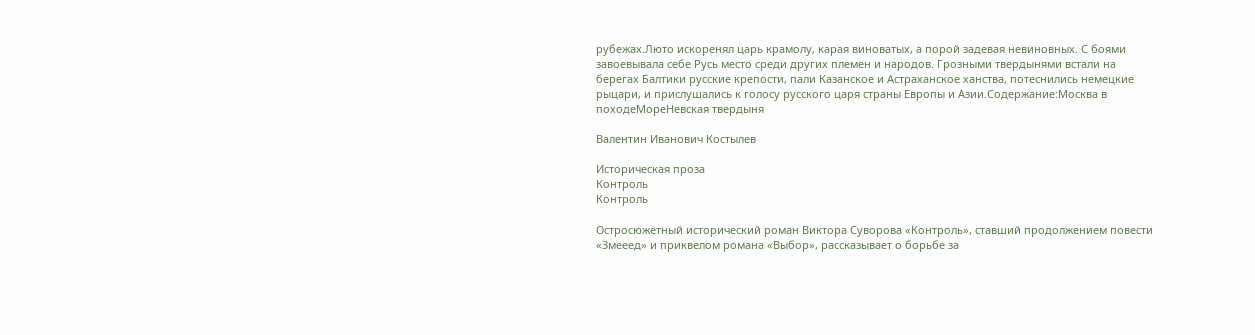рубежах.Люто искоренял царь крамолу, карая виноватых, а порой задевая невиновных. С боями завоевывала себе Русь место среди других племен и народов. Грозными твердынями встали на берегах Балтики русские крепости, пали Казанское и Астраханское ханства, потеснились немецкие рыцари, и прислушались к голосу русского царя страны Европы и Азии.Содержание:Москва в походеМореНевская твердыня

Валентин Иванович Костылев

Историческая проза
Контроль
Контроль

Остросюжетный исторический роман Виктора Суворова «Контроль», ставший продолжением повести «Змееед» и приквелом романа «Выбор», рассказывает о борьбе за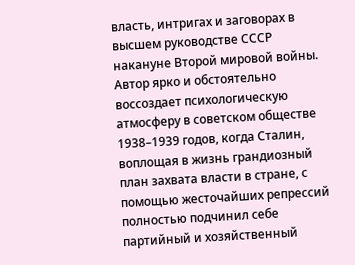власть, интригах и заговорах в высшем руководстве СССР накануне Второй мировой войны. Автор ярко и обстоятельно воссоздает психологическую атмосферу в советском обществе 1938–1939 годов, когда Сталин, воплощая в жизнь грандиозный план захвата власти в стране, с помощью жесточайших репрессий полностью подчинил себе партийный и хозяйственный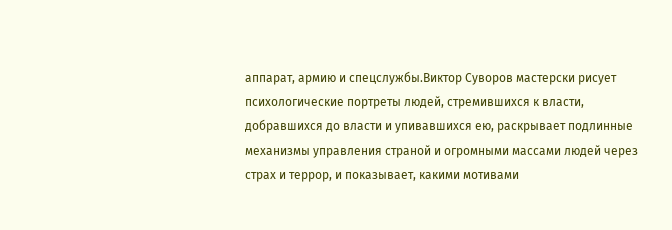аппарат, армию и спецслужбы.Виктор Суворов мастерски рисует психологические портреты людей, стремившихся к власти, добравшихся до власти и упивавшихся ею, раскрывает подлинные механизмы управления страной и огромными массами людей через страх и террор, и показывает, какими мотивами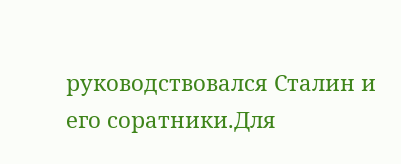руководствовался Сталин и его соратники.Для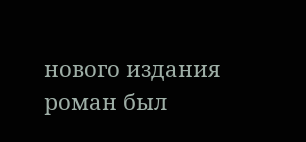нового издания роман был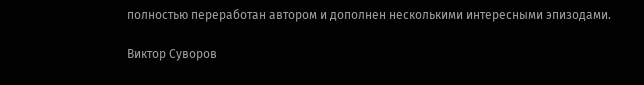полностью переработан автором и дополнен несколькими интересными эпизодами.

Виктор Суворов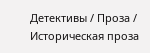Детективы / Проза / Историческая проза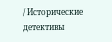/ Исторические детективы